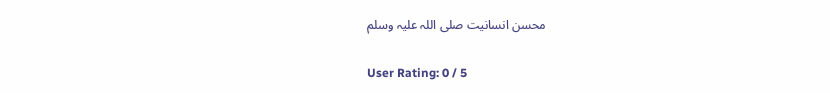محسن انسانیت صلی اللہ علیہ وسلم

User Rating: 0 / 5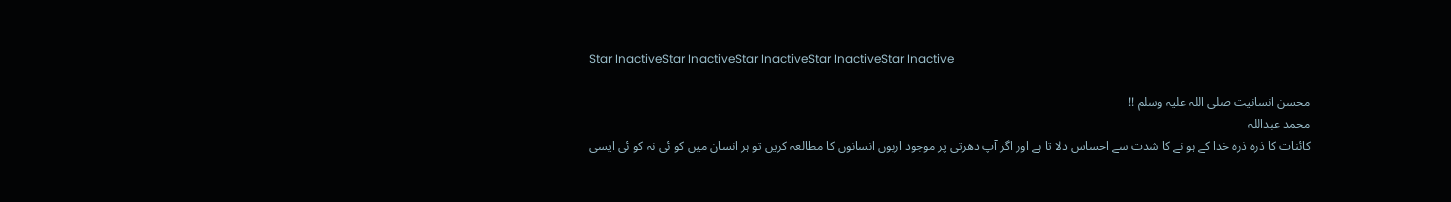Star InactiveStar InactiveStar InactiveStar InactiveStar Inactive

محسن انسانیت صلی اللہ علیہ وسلم !!
محمد عبداللہ
کائنات کا ذرہ ذرہ خدا کے ہو نے کا شدت سے احساس دلا تا ہے اور اگر آپ دھرتی پر موجود اربوں انسانوں کا مطالعہ کریں تو ہر انسان میں کو ئی نہ کو ئی ایسی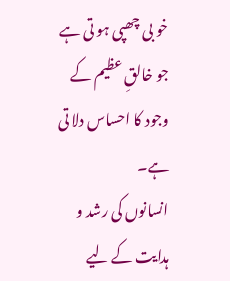خو بی چھپی ہو تی ہے جو خالقِ عظیم کے وجود کا احساس دلا تی ہے۔
انسانوں کی رشد و ہدایت کے لیے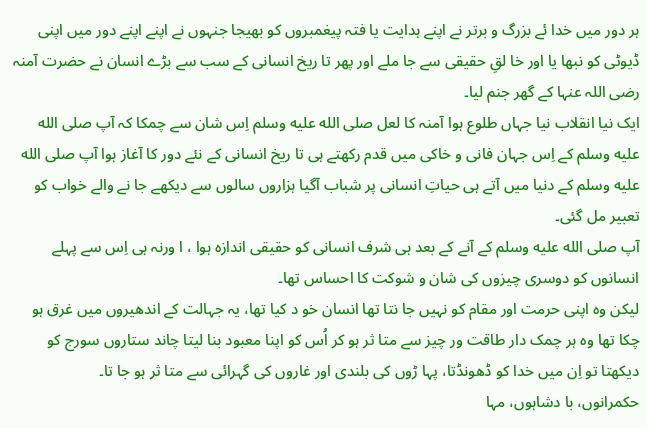ہر دور میں خدا ئے بزرگ و برتر نے اپنے ہدایت یا فتہ پیغمبروں کو بھیجا جنہوں نے اپنے اپنے دور میں اپنی ڈیوٹی کو نبھا یا اور خا لقِ حقیقی سے جا ملے اور پھر تا ریخ انسانی کے سب سے بڑے انسان نے حضرت آمنہ رضی اللہ عنہا کے گھر جنم لیا۔
ایک نیا انقلاب نیا جہاں طلوع ہوا آمنہ کا لعل صلى الله عليه وسلم اِس شان سے چمکا کہ آپ صلى الله عليه وسلم کے اِس جہان فانی و خاکی میں قدم رکھتے ہی تا ریخ انسانی کے نئے دور کا آغاز ہوا آپ صلى الله عليه وسلم کے دنیا میں آتے ہی حیاتِ انسانی پر شباب آگیا ہزاروں سالوں سے دیکھے جا نے والے خواب کو تعبیر مل گئی۔
آپ صلى الله عليه وسلم کے آنے کے بعد ہی شرف انسانی کو حقیقی اندازہ ہوا ، ا ورنہ ہی اِس سے پہلے انسانوں کو دوسری چیزوں کی شان و شوکت کا احساس تھا۔
لیکن وہ اپنی حرمت اور مقام کو نہیں جا نتا تھا انسان خو د کیا تھا، یہ جہالت کے اندھیروں میں غرق ہو چکا تھا وہ ہر چمک دار طاقت ور چیز سے متا ثر ہو کر اُس کو اپنا معبود بنا لیتا چاند ستاروں سورج کو دیکھتا تو اِن میں خدا کو ڈھونڈتا، پہا ڑوں کی بلندی اور غاروں کی گہرائی سے متا ثر ہو جا تا۔
حکمرانوں، با دشاہوں، مہا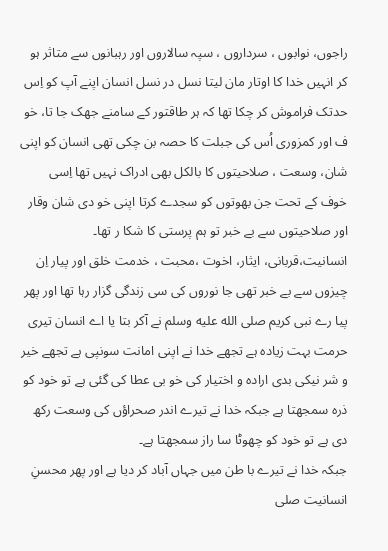راجوں، نوابوں ، سرداروں ، سپہ سالاروں اور رہبانوں سے متاثر ہو کر انہیں خدا کا اوتار مان لیتا نسل در نسل انسان اپنے آپ کو اِس حدتک فراموش کر چکا تھا کہ ہر طاقتور کے سامنے جھک جا تا، خو ف اور کمزوری اُس کی جبلت کا حصہ بن چکی تھی انسان کو اپنی شان، وسعت ، صلاحیتوں کا بالکل بھی ادراک نہیں تھا اِسی خوف کے تحت جن بھوتوں کو سجدے کرتا اپنی خو دی شان وقار اور صلاحیتوں سے بے خبر تو ہم پرستی کا شکا ر تھا۔
انسانیت،قربانی، ایثار، اخوت ،محبت ، خدمت خلق اور پیار اِن چیزوں سے بے خبر تھی جا نوروں کی سی زندگی گزار رہا تھا اور پھر پیا رے نبی کریم صلى الله عليه وسلم نے آکر بتا یا اے انسان تیری حرمت بہت زیادہ ہے تجھے خدا نے اپنی امانت سونپی ہے تجھے خیر و شر نیکی بدی ارادہ و اختیار کی خو بی عطا کی گئی ہے تو خود کو ذرہ سمجھتا ہے جبکہ خدا نے تیرے اندر صحراؤں کی وسعت رکھ دی ہے تو خود کو چھوٹا سا راز سمجھتا ہے۔
جبکہ خدا نے تیرے با طن میں جہاں آباد کر دیا ہے اور پھر محسنِ انسانیت صلى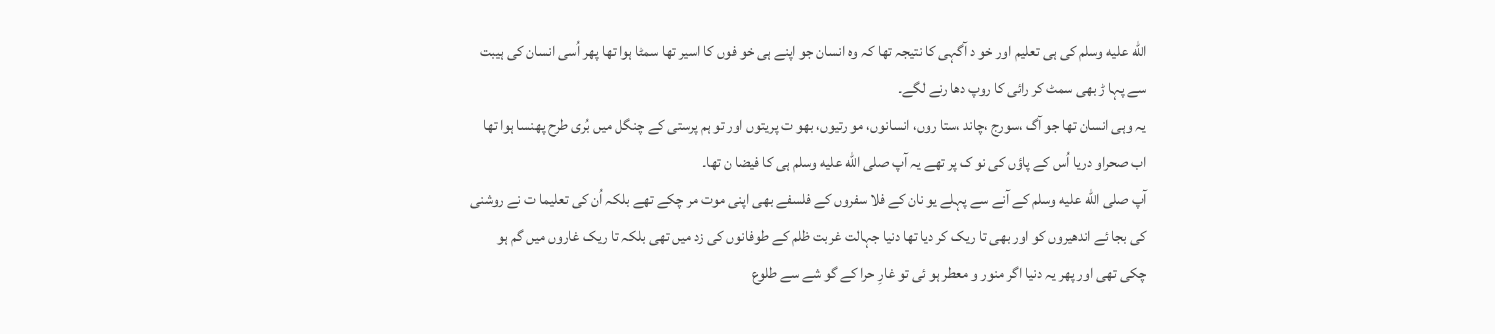الله عليه وسلم کی ہی تعلیم اور خو د آگہی کا نتیجہ تھا کہ وہ انسان جو اپنے ہی خو فوں کا اسیر تھا سمٹا ہوا تھا پھر اُسی انسان کی ہیبت سے پہا ڑ بھی سمٹ کر رائی کا روپ دھا رنے لگے۔
یہ وہی انسان تھا جو آگ ،سورج ،چاند ،ستا روں، انسانوں، مو رتیوں، بھو ت پریتوں اور تو ہم پرستی کے چنگل میں بُری طرح پھنسا ہوا تھا اب صحراو دریا اُس کے پاؤں کی نو ک پر تھے یہ آپ صلى الله عليه وسلم ہی کا فیضا ن تھا۔
آپ صلى الله عليه وسلم کے آنے سے پہلے یو نان کے فلا سفروں کے فلسفے بھی اپنی موت مر چکے تھے بلکہ اُن کی تعلیما ت نے روشنی کی بجا ئے اندھیروں کو اور بھی تا ریک کر دیا تھا دنیا جہالت غربت ظلم کے طوفانوں کی زد میں تھی بلکہ تا ریک غاروں میں گم ہو چکی تھی اور پھر یہ دنیا اگر منور و معطر ہو ئی تو غارِ حرا کے گو شے سے طلوع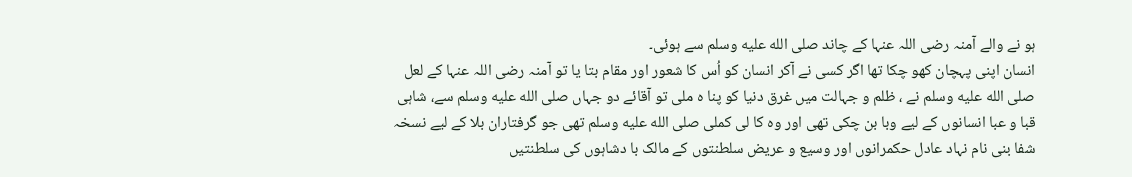ہو نے والے آمنہ رضی اللہ عنہا کے چاند صلى الله عليه وسلم سے ہوئی۔
انسان اپنی پہچان کھو چکا تھا اگر کسی نے آکر انسان کو اُس کا شعور اور مقام بتا یا تو آمنہ رضی اللہ عنہا کے لعل صلى الله عليه وسلم نے ، ظلم و جہالت میں غرق دنیا کو پنا ہ ملی تو آقائے دو جہاں صلى الله عليه وسلم سے، شاہی قبا و عبا انسانوں کے لیے وبا بن چکی تھی اور وہ کا لی کملی صلى الله عليه وسلم تھی جو گرفتاران بلا کے لیے نسخہ شفا بنی نام نہاد عادل حکمرانوں اور وسیع و عریض سلطنتوں کے مالک با دشاہوں کی سلطنتیں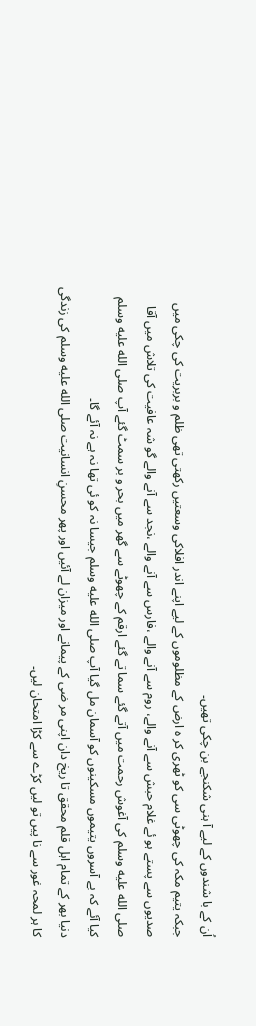اُن کے با شندوں کے لیے آ ہنی شکنجے بن چکی تھیں۔
جبکہ یتیم مکہ کی چھوٹی سی کو ٹھری کر ہ ارض کے مظلوموں کے لیے اپنے اندر افلاکی وسعتیں رکھتی تھی ظلم و بربریت کی چکی میں صدیوں سے پستے ہو ئے غلام حبش سے آنے والے، روم سے آنے والے ،فارس سے آنے والے ،نجد سے آنے والے گو شہ عافیت کی تلاش میں آقا صلى الله عليه وسلم کی آغوش رحمت میں آتے گئے سما تے گئے ارقم کے چھوٹے سے گھر میں بحر و بر سمٹ گئے آپ صلى الله عليه وسلم کیا آئے کہ بے آسروں یتیموں مسکینوں کو آسمان مل گیا آپ صلى الله عليه وسلم جیسا نہ کو ئی تھا نہ ہے نہ آئے گا۔
دنیا بھر کے تمام اہل قلم محقق تا ریخ دان اپنی مر ضی کے پیمانے اور میزان لے آئیں اور پھر محسنِ انسانیت صلى الله عليه وسلم کی زندگی کا ہر لمحہ غور سے نا پیں تو لیں کڑے سے کڑا امتحان لیں۔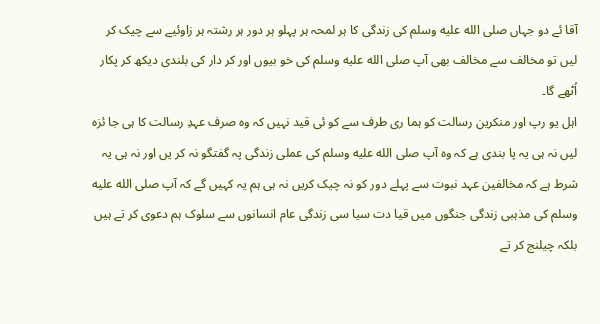آقا ئے دو جہاں صلى الله عليه وسلم کی زندگی کا ہر لمحہ ہر پہلو ہر دور ہر رشتہ ہر زاوئیے سے چیک کر لیں تو مخالف سے مخالف بھی آپ صلى الله عليه وسلم کی خو بیوں اور کر دار کی بلندی دیکھ کر پکار اُٹھے گا۔
اہل یو رپ اور منکرین رسالت کو ہما ری طرف سے کو ئی قید نہیں کہ وہ صرف عہدِ رسالت کا ہی جا ئزہ لیں نہ ہی یہ پا بندی ہے کہ وہ آپ صلى الله عليه وسلم کی عملی زندگی پہ گفتگو نہ کر یں اور نہ ہی یہ شرط ہے کہ مخالفین عہد نبوت سے پہلے دور کو نہ چیک کریں نہ ہی ہم یہ کہیں گے کہ آپ صلى الله عليه وسلم کی مذہبی زندگی جنگوں میں قیا دت سیا سی زندگی عام انسانوں سے سلوک ہم دعوی کر تے ہیں بلکہ چیلنج کر تے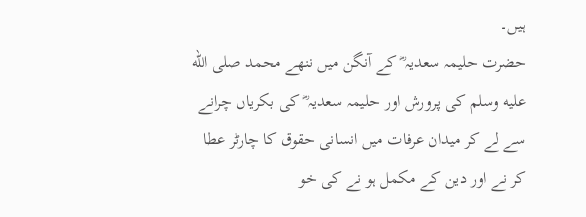ہیں۔
حضرت حلیمہ سعدیہ ؓ کے آنگن میں ننھے محمد صلى الله عليه وسلم کی پرورش اور حلیمہ سعدیہ ؓ کی بکریاں چرانے سے لے کر میدان عرفات میں انسانی حقوق کا چارٹر عطا کر نے اور دین کے مکمل ہو نے کی خو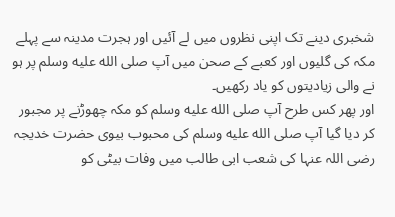شخبری دینے تک اپنی نظروں میں لے آئیں اور ہجرت مدینہ سے پہلے مکہ کی گلیوں اور کعبے کے صحن میں آپ صلى الله عليه وسلم پر ہو نے والی زیادیتوں کو یاد رکھیں۔
اور پھر کس طرح آپ صلى الله عليه وسلم کو مکہ چھوڑنے پر مجبور کر دیا گیا آپ صلى الله عليه وسلم کی محبوب بیوی حضرت خدیجہ رضی اللہ عنہا کی شعب ابی طالب میں وفات بیٹی کو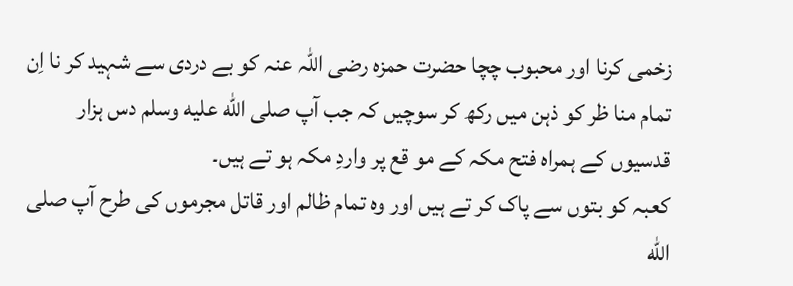زخمی کرنا اور محبوب چچا حضرت حمزہ رضی اللہ عنہ کو بے دردی سے شہید کر نا اِن تمام منا ظر کو ذہن میں رکھ کر سوچیں کہ جب آپ صلى الله عليه وسلم دس ہزار قدسیوں کے ہمراہ فتح مکہ کے مو قع پر واردِ مکہ ہو تے ہیں۔
کعبہ کو بتوں سے پاک کر تے ہیں اور وہ تمام ظالم اور قاتل مجرموں کی طرح آپ صلى الله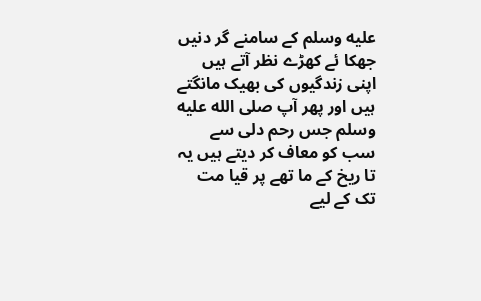عليه وسلم کے سامنے گر دنیں جھکا ئے کھڑے نظر آتے ہیں اپنی زندگیوں کی بھیک مانگتے ہیں اور پھر آپ صلى الله عليه وسلم جس رحم دلی سے سب کو معاف کر دیتے ہیں یہ تا ریخ کے ما تھے پر قیا مت تک کے لیے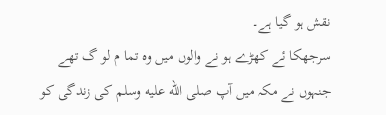نقش ہو گیا ہے۔
سرجھکا ئے کھڑے ہو نے والوں میں وہ تما م لو گ تھے جنہوں نے مکہ میں آپ صلى الله عليه وسلم کی زندگی کو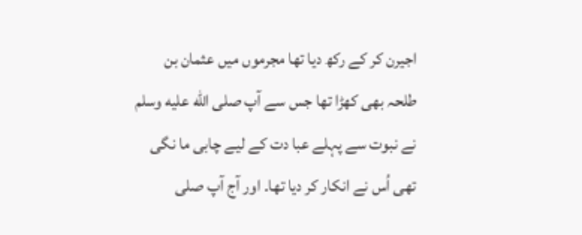اجیرن کر کے رکھ دیا تھا مجرموں میں عثمان بن طلحہ بھی کھڑا تھا جس سے آپ صلى الله عليه وسلم نے نبوت سے پہلے عبا دت کے لیے چابی ما نگی تھی اُس نے انکار کر دیا تھا۔ اور آج آپ صلى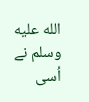الله عليه وسلم نے اُسی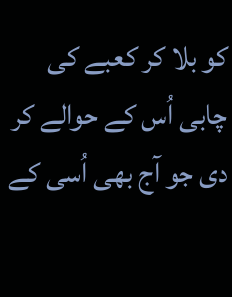کو بلا کر کعبے کی چابی اُس کے حوالے کر دی جو آج بھی اُسی کے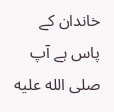خاندان کے پاس ہے آپ صلى الله عليه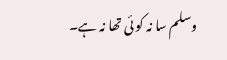وسلم سا نہ کو ئی تھا نہ ہے۔